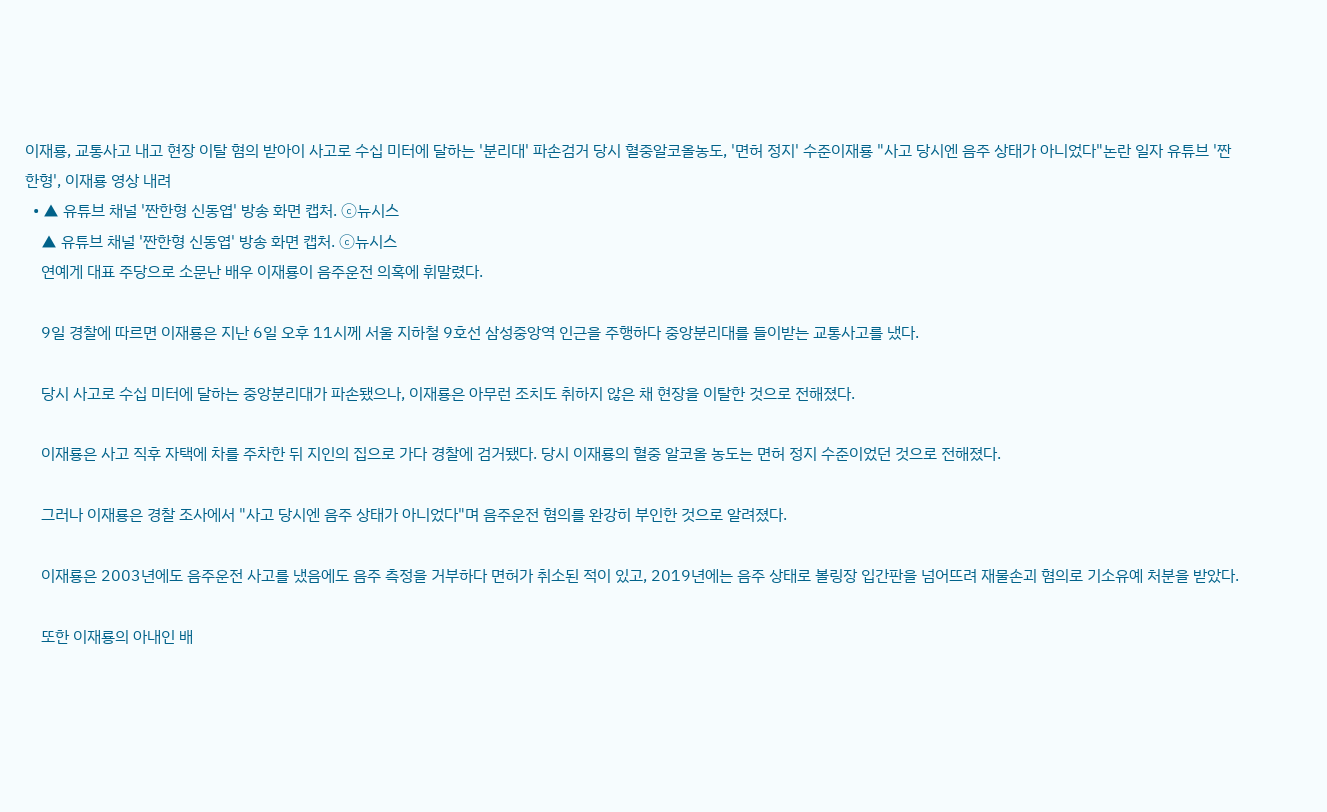이재룡, 교통사고 내고 현장 이탈 혐의 받아이 사고로 수십 미터에 달하는 '분리대' 파손검거 당시 혈중알코올농도, '면허 정지' 수준이재룡 "사고 당시엔 음주 상태가 아니었다"논란 일자 유튜브 '짠한형', 이재룡 영상 내려
  • ▲ 유튜브 채널 '짠한형 신동엽' 방송 화면 캡처. ⓒ뉴시스
    ▲ 유튜브 채널 '짠한형 신동엽' 방송 화면 캡처. ⓒ뉴시스
    연예게 대표 주당으로 소문난 배우 이재룡이 음주운전 의혹에 휘말렸다.

    9일 경찰에 따르면 이재룡은 지난 6일 오후 11시께 서울 지하철 9호선 삼성중앙역 인근을 주행하다 중앙분리대를 들이받는 교통사고를 냈다.

    당시 사고로 수십 미터에 달하는 중앙분리대가 파손됐으나, 이재룡은 아무런 조치도 취하지 않은 채 현장을 이탈한 것으로 전해졌다.

    이재룡은 사고 직후 자택에 차를 주차한 뒤 지인의 집으로 가다 경찰에 검거됐다. 당시 이재룡의 혈중 알코올 농도는 면허 정지 수준이었던 것으로 전해졌다.

    그러나 이재룡은 경찰 조사에서 "사고 당시엔 음주 상태가 아니었다"며 음주운전 혐의를 완강히 부인한 것으로 알려졌다.

    이재룡은 2003년에도 음주운전 사고를 냈음에도 음주 측정을 거부하다 면허가 취소된 적이 있고, 2019년에는 음주 상태로 볼링장 입간판을 넘어뜨려 재물손괴 혐의로 기소유예 처분을 받았다.

    또한 이재룡의 아내인 배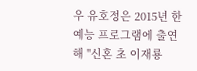우 유호정은 2015년 한 예능 프로그램에 출연해 "신혼 초 이재룡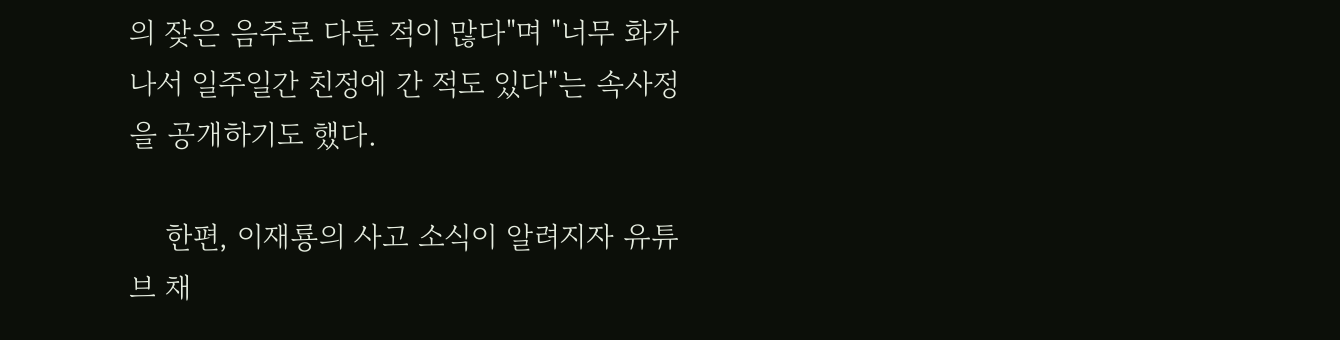의 잦은 음주로 다툰 적이 많다"며 "너무 화가 나서 일주일간 친정에 간 적도 있다"는 속사정을 공개하기도 했다.

    한편, 이재룡의 사고 소식이 알려지자 유튜브 채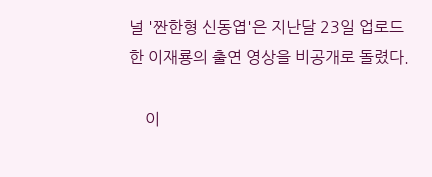널 '짠한형 신동엽'은 지난달 23일 업로드한 이재룡의 출연 영상을 비공개로 돌렸다.

    이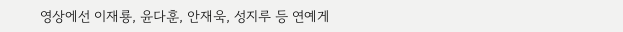영상에선 이재룡, 윤다훈, 안재욱, 성지루 등 연예게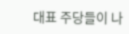대표 주당들이 나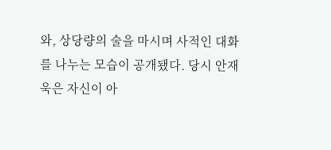와, 상당량의 술을 마시며 사적인 대화를 나누는 모습이 공개됐다. 당시 안재욱은 자신이 아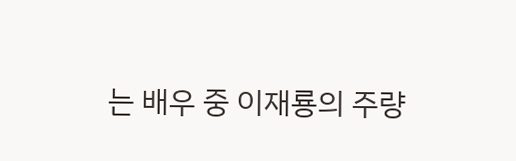는 배우 중 이재룡의 주량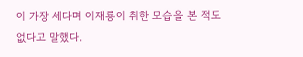이 가장 세다며 이재룡이 취한 모습을 본 적도 없다고 말했다.